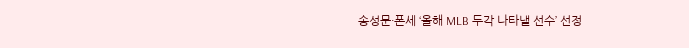송성문·폰세 ‘올해 MLB 두각 나타낼 선수’ 선정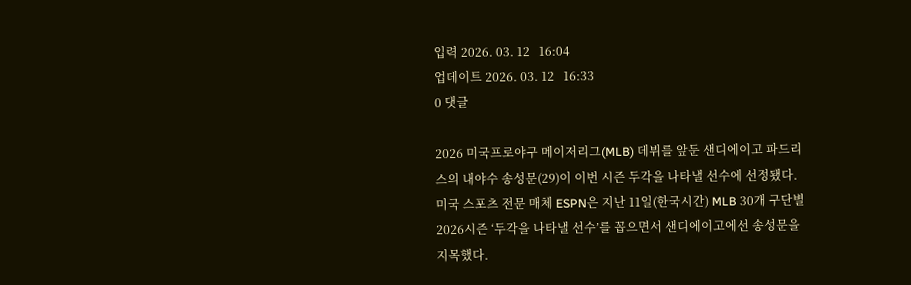입력 2026. 03. 12   16:04
업데이트 2026. 03. 12   16:33
0 댓글

2026 미국프로야구 메이저리그(MLB) 데뷔를 앞둔 샌디에이고 파드리스의 내야수 송성문(29)이 이번 시즌 두각을 나타낼 선수에 선정됐다. 미국 스포츠 전문 매체 ESPN은 지난 11일(한국시간) MLB 30개 구단별 2026시즌 ‘두각을 나타낼 선수’를 꼽으면서 샌디에이고에선 송성문을 지목했다.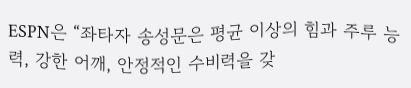ESPN은 “좌타자 송성문은 평균 이상의 힘과 주루 능력, 강한 어깨, 안정적인 수비력을 갖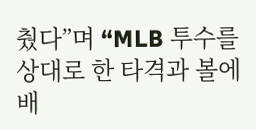췄다”며 “MLB 투수를 상대로 한 타격과 볼에 배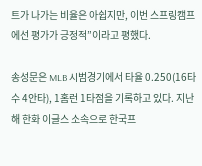트가 나가는 비율은 아쉽지만, 이번 스프링캠프에선 평가가 긍정적”이라고 평했다.

송성문은 MLB 시범경기에서 타율 0.250(16타수 4안타), 1홈런 1타점을 기록하고 있다. 지난해 한화 이글스 소속으로 한국프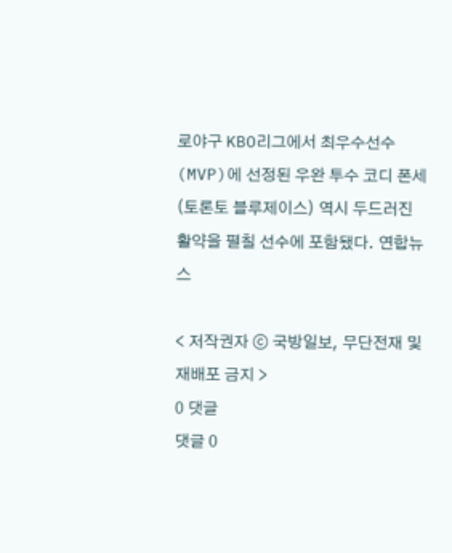로야구 KBO리그에서 최우수선수(MVP)에 선정된 우완 투수 코디 폰세(토론토 블루제이스) 역시 두드러진 활약을 펼칠 선수에 포함됐다. 연합뉴스

< 저작권자 ⓒ 국방일보, 무단전재 및 재배포 금지 >
0 댓글
댓글 0